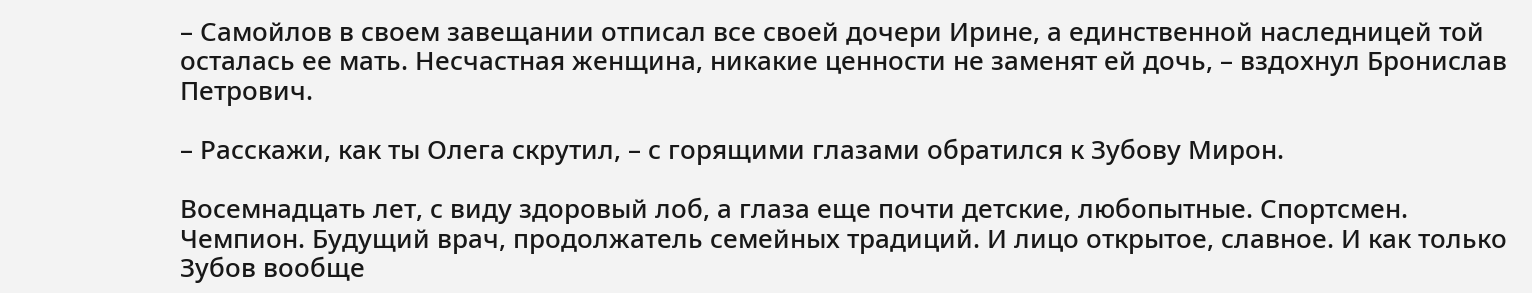– Самойлов в своем завещании отписал все своей дочери Ирине, а единственной наследницей той осталась ее мать. Несчастная женщина, никакие ценности не заменят ей дочь, – вздохнул Бронислав Петрович.

– Расскажи, как ты Олега скрутил, – с горящими глазами обратился к Зубову Мирон.

Восемнадцать лет, с виду здоровый лоб, а глаза еще почти детские, любопытные. Спортсмен. Чемпион. Будущий врач, продолжатель семейных традиций. И лицо открытое, славное. И как только Зубов вообще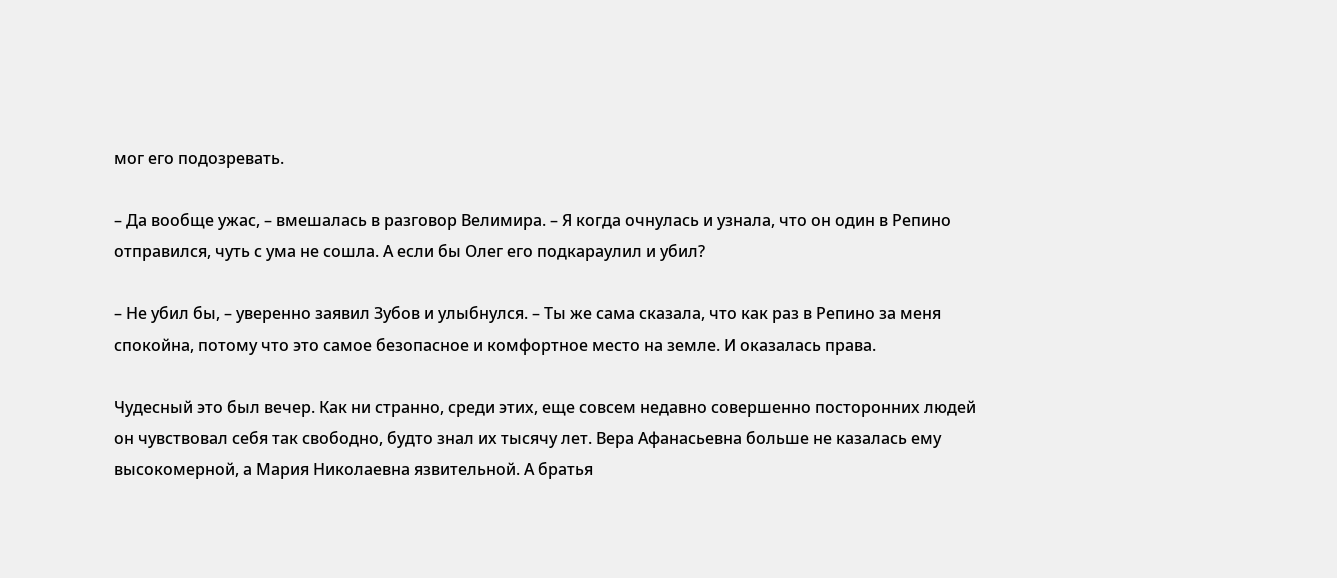мог его подозревать.

– Да вообще ужас, – вмешалась в разговор Велимира. – Я когда очнулась и узнала, что он один в Репино отправился, чуть с ума не сошла. А если бы Олег его подкараулил и убил?

– Не убил бы, – уверенно заявил Зубов и улыбнулся. – Ты же сама сказала, что как раз в Репино за меня спокойна, потому что это самое безопасное и комфортное место на земле. И оказалась права.

Чудесный это был вечер. Как ни странно, среди этих, еще совсем недавно совершенно посторонних людей он чувствовал себя так свободно, будто знал их тысячу лет. Вера Афанасьевна больше не казалась ему высокомерной, а Мария Николаевна язвительной. А братья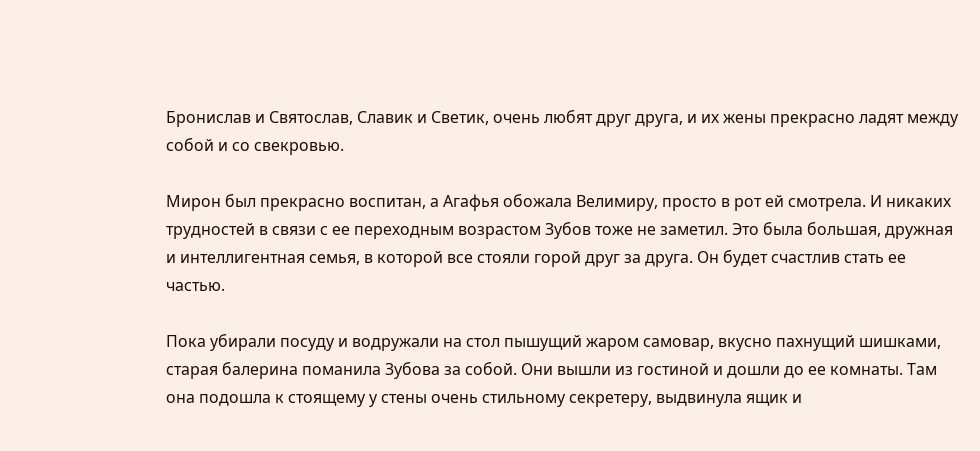Бронислав и Святослав, Славик и Светик, очень любят друг друга, и их жены прекрасно ладят между собой и со свекровью.

Мирон был прекрасно воспитан, а Агафья обожала Велимиру, просто в рот ей смотрела. И никаких трудностей в связи с ее переходным возрастом Зубов тоже не заметил. Это была большая, дружная и интеллигентная семья, в которой все стояли горой друг за друга. Он будет счастлив стать ее частью.

Пока убирали посуду и водружали на стол пышущий жаром самовар, вкусно пахнущий шишками, старая балерина поманила Зубова за собой. Они вышли из гостиной и дошли до ее комнаты. Там она подошла к стоящему у стены очень стильному секретеру, выдвинула ящик и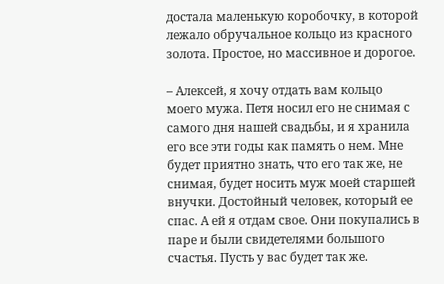достала маленькую коробочку, в которой лежало обручальное кольцо из красного золота. Простое, но массивное и дорогое.

– Алексей, я хочу отдать вам кольцо моего мужа. Петя носил его не снимая с самого дня нашей свадьбы, и я хранила его все эти годы как память о нем. Мне будет приятно знать, что его так же, не снимая, будет носить муж моей старшей внучки. Достойный человек, который ее спас. А ей я отдам свое. Они покупались в паре и были свидетелями большого счастья. Пусть у вас будет так же.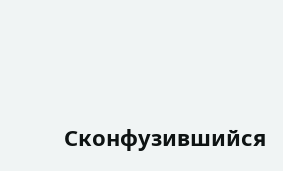Сконфузившийся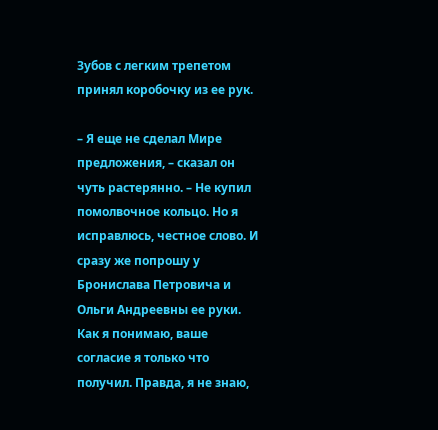Зубов с легким трепетом принял коробочку из ее рук.

– Я еще не сделал Мире предложения, – сказал он чуть растерянно. – Не купил помолвочное кольцо. Но я исправлюсь, честное слово. И сразу же попрошу у Бронислава Петровича и Ольги Андреевны ее руки. Как я понимаю, ваше согласие я только что получил. Правда, я не знаю,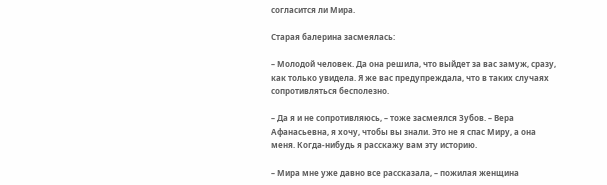согласится ли Мира.

Старая балерина засмеялась:

– Молодой человек. Да она решила, что выйдет за вас замуж, сразу, как только увидела. Я же вас предупреждала, что в таких случаях сопротивляться бесполезно.

– Да я и не сопротивляюсь, – тоже засмеялся Зубов. – Вера Афанасьевна, я хочу, чтобы вы знали. Это не я спас Миру, а она меня. Когда-нибудь я расскажу вам эту историю.

– Мира мне уже давно все рассказала, – пожилая женщина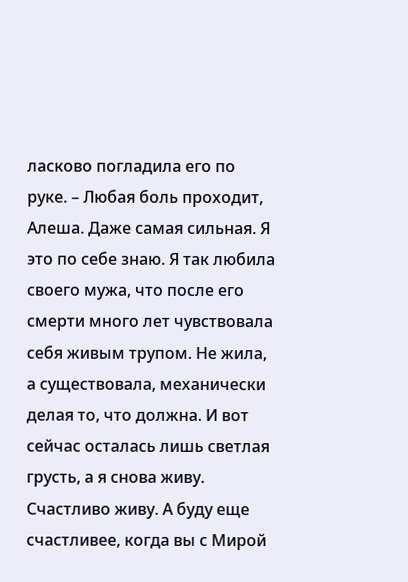ласково погладила его по руке. – Любая боль проходит, Алеша. Даже самая сильная. Я это по себе знаю. Я так любила своего мужа, что после его смерти много лет чувствовала себя живым трупом. Не жила, а существовала, механически делая то, что должна. И вот сейчас осталась лишь светлая грусть, а я снова живу. Счастливо живу. А буду еще счастливее, когда вы с Мирой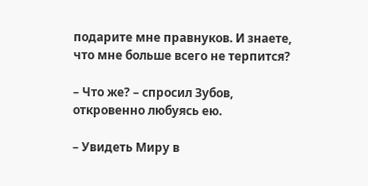подарите мне правнуков. И знаете, что мне больше всего не терпится?

– Что же? – спросил Зубов, откровенно любуясь ею.

– Увидеть Миру в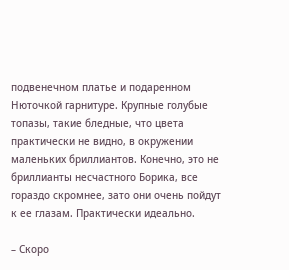подвенечном платье и подаренном Нюточкой гарнитуре. Крупные голубые топазы, такие бледные, что цвета практически не видно, в окружении маленьких бриллиантов. Конечно, это не бриллианты несчастного Борика, все гораздо скромнее, зато они очень пойдут к ее глазам. Практически идеально.

– Скоро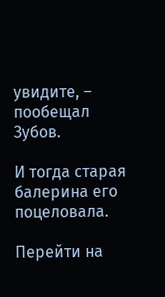увидите, – пообещал Зубов.

И тогда старая балерина его поцеловала.

Перейти на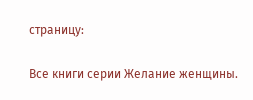страницу:

Все книги серии Желание женщины.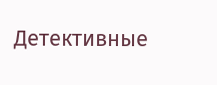Детективные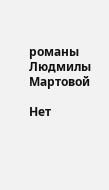романы Людмилы Мартовой

Нет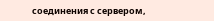соединения с сервером,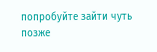попробуйте зайти чуть позже